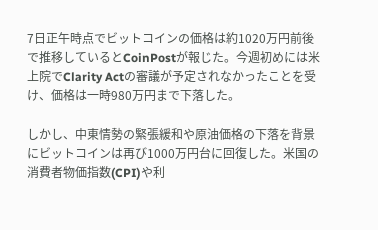7日正午時点でビットコインの価格は約1020万円前後で推移しているとCoinPostが報じた。今週初めには米上院でClarity Actの審議が予定されなかったことを受け、価格は一時980万円まで下落した。

しかし、中東情勢の緊張緩和や原油価格の下落を背景にビットコインは再び1000万円台に回復した。米国の消費者物価指数(CPI)や利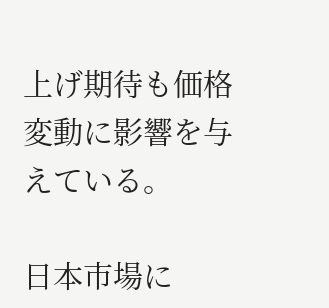上げ期待も価格変動に影響を与えている。

日本市場に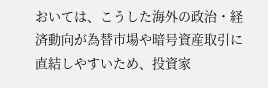おいては、こうした海外の政治・経済動向が為替市場や暗号資産取引に直結しやすいため、投資家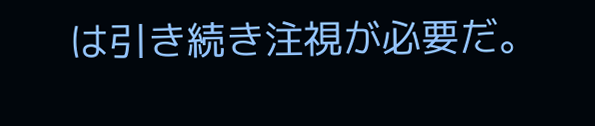は引き続き注視が必要だ。